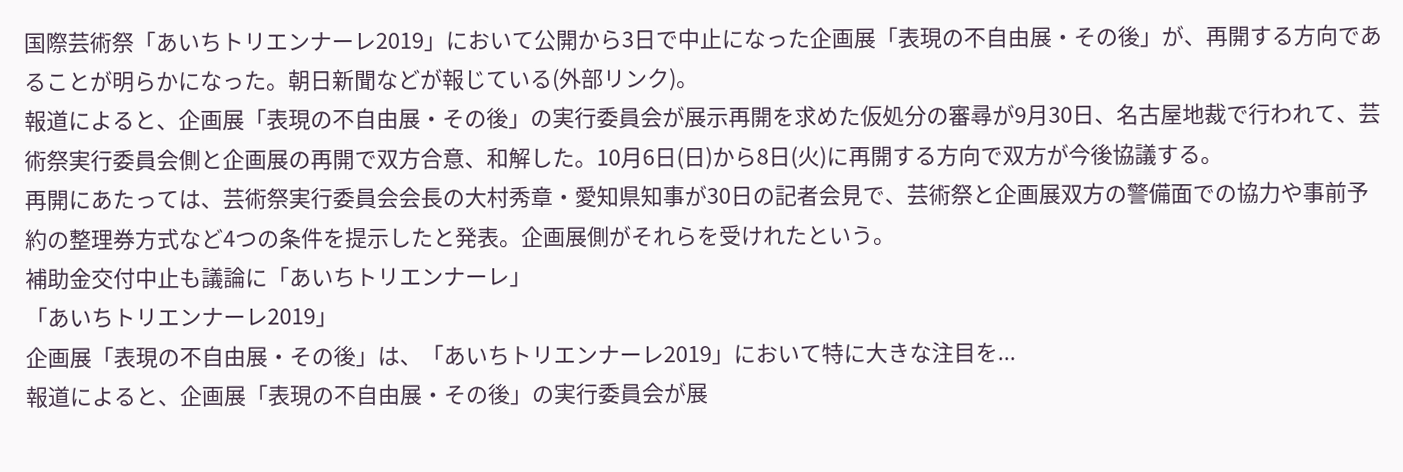国際芸術祭「あいちトリエンナーレ2019」において公開から3日で中止になった企画展「表現の不自由展・その後」が、再開する方向であることが明らかになった。朝日新聞などが報じている(外部リンク)。
報道によると、企画展「表現の不自由展・その後」の実行委員会が展示再開を求めた仮処分の審尋が9月30日、名古屋地裁で行われて、芸術祭実行委員会側と企画展の再開で双方合意、和解した。10月6日(日)から8日(火)に再開する方向で双方が今後協議する。
再開にあたっては、芸術祭実行委員会会長の大村秀章・愛知県知事が30日の記者会見で、芸術祭と企画展双方の警備面での協力や事前予約の整理券方式など4つの条件を提示したと発表。企画展側がそれらを受けれたという。
補助金交付中止も議論に「あいちトリエンナーレ」
「あいちトリエンナーレ2019」
企画展「表現の不自由展・その後」は、「あいちトリエンナーレ2019」において特に大きな注目を...
報道によると、企画展「表現の不自由展・その後」の実行委員会が展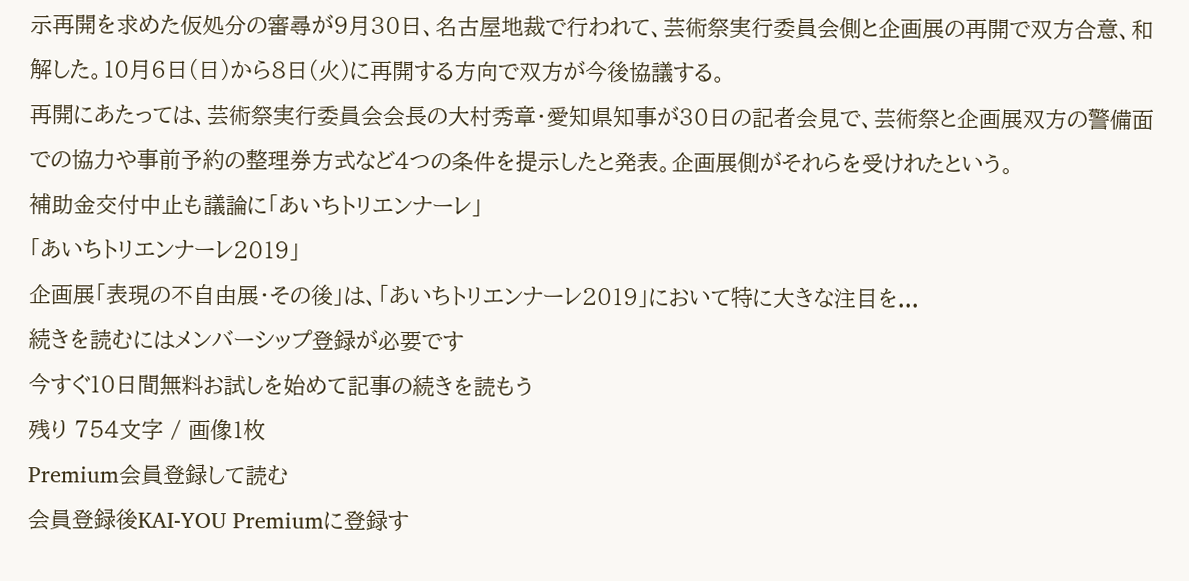示再開を求めた仮処分の審尋が9月30日、名古屋地裁で行われて、芸術祭実行委員会側と企画展の再開で双方合意、和解した。10月6日(日)から8日(火)に再開する方向で双方が今後協議する。
再開にあたっては、芸術祭実行委員会会長の大村秀章・愛知県知事が30日の記者会見で、芸術祭と企画展双方の警備面での協力や事前予約の整理券方式など4つの条件を提示したと発表。企画展側がそれらを受けれたという。
補助金交付中止も議論に「あいちトリエンナーレ」
「あいちトリエンナーレ2019」
企画展「表現の不自由展・その後」は、「あいちトリエンナーレ2019」において特に大きな注目を...
続きを読むにはメンバーシップ登録が必要です
今すぐ10日間無料お試しを始めて記事の続きを読もう
残り 754文字 / 画像1枚
Premium会員登録して読む
会員登録後KAI-YOU Premiumに登録す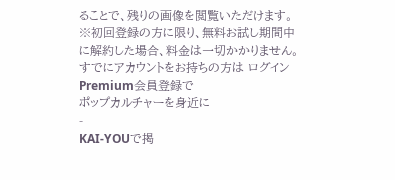ることで、残りの画像を閲覧いただけます。
※初回登録の方に限り、無料お試し期間中に解約した場合、料金は一切かかりません。
すでにアカウントをお持ちの方は ログイン
Premium会員登録で
ポップカルチャーを身近に
-
KAI-YOUで掲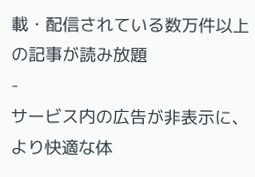載・配信されている数万件以上の記事が読み放題
-
サービス内の広告が非表示に、より快適な体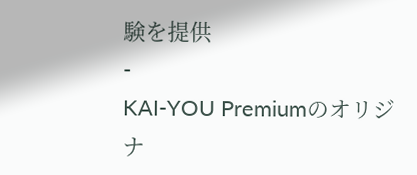験を提供
-
KAI-YOU Premiumのオリジナ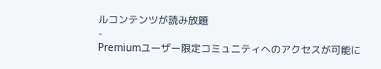ルコンテンツが読み放題
-
Premiumユーザー限定コミュニティへのアクセスが可能に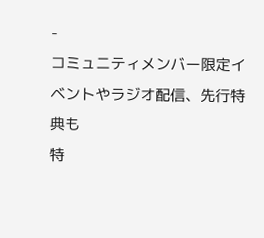-
コミュニティメンバー限定イベントやラジオ配信、先行特典も
特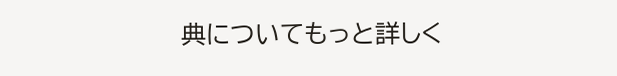典についてもっと詳しく